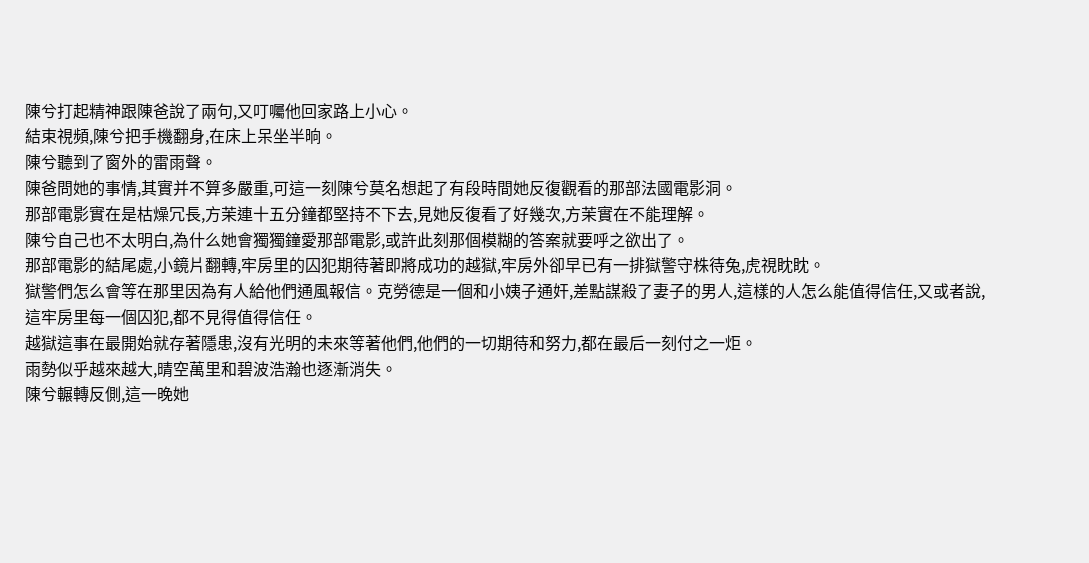陳兮打起精神跟陳爸說了兩句,又叮囑他回家路上小心。
結束視頻,陳兮把手機翻身,在床上呆坐半晌。
陳兮聽到了窗外的雷雨聲。
陳爸問她的事情,其實并不算多嚴重,可這一刻陳兮莫名想起了有段時間她反復觀看的那部法國電影洞。
那部電影實在是枯燥冗長,方茉連十五分鐘都堅持不下去,見她反復看了好幾次,方茉實在不能理解。
陳兮自己也不太明白,為什么她會獨獨鐘愛那部電影,或許此刻那個模糊的答案就要呼之欲出了。
那部電影的結尾處,小鏡片翻轉,牢房里的囚犯期待著即將成功的越獄,牢房外卻早已有一排獄警守株待兔,虎視眈眈。
獄警們怎么會等在那里因為有人給他們通風報信。克勞德是一個和小姨子通奸,差點謀殺了妻子的男人,這樣的人怎么能值得信任,又或者說,這牢房里每一個囚犯,都不見得值得信任。
越獄這事在最開始就存著隱患,沒有光明的未來等著他們,他們的一切期待和努力,都在最后一刻付之一炬。
雨勢似乎越來越大,晴空萬里和碧波浩瀚也逐漸消失。
陳兮輾轉反側,這一晚她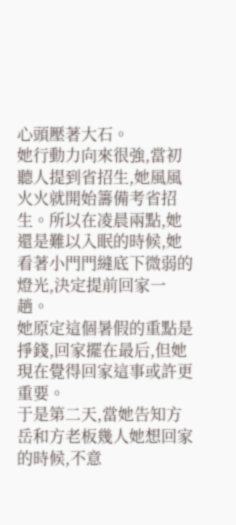心頭壓著大石。
她行動力向來很強,當初聽人提到省招生,她風風火火就開始籌備考省招生。所以在凌晨兩點,她還是難以入眠的時候,她看著小門門縫底下微弱的燈光,決定提前回家一趟。
她原定這個暑假的重點是掙錢,回家擺在最后,但她現在覺得回家這事或許更重要。
于是第二天,當她告知方岳和方老板幾人她想回家的時候,不意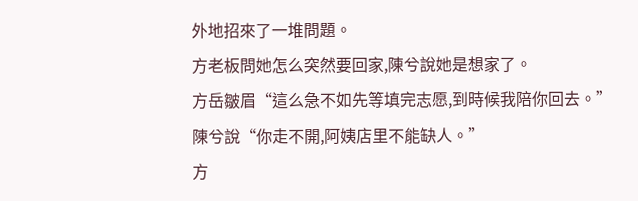外地招來了一堆問題。
方老板問她怎么突然要回家,陳兮說她是想家了。
方岳皺眉“這么急不如先等填完志愿,到時候我陪你回去。”
陳兮說“你走不開,阿姨店里不能缺人。”
方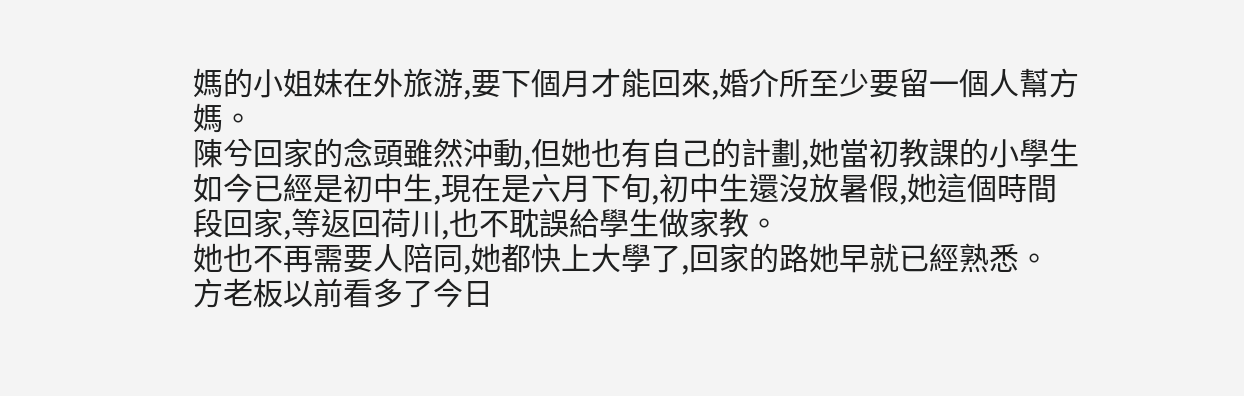媽的小姐妹在外旅游,要下個月才能回來,婚介所至少要留一個人幫方媽。
陳兮回家的念頭雖然沖動,但她也有自己的計劃,她當初教課的小學生如今已經是初中生,現在是六月下旬,初中生還沒放暑假,她這個時間段回家,等返回荷川,也不耽誤給學生做家教。
她也不再需要人陪同,她都快上大學了,回家的路她早就已經熟悉。
方老板以前看多了今日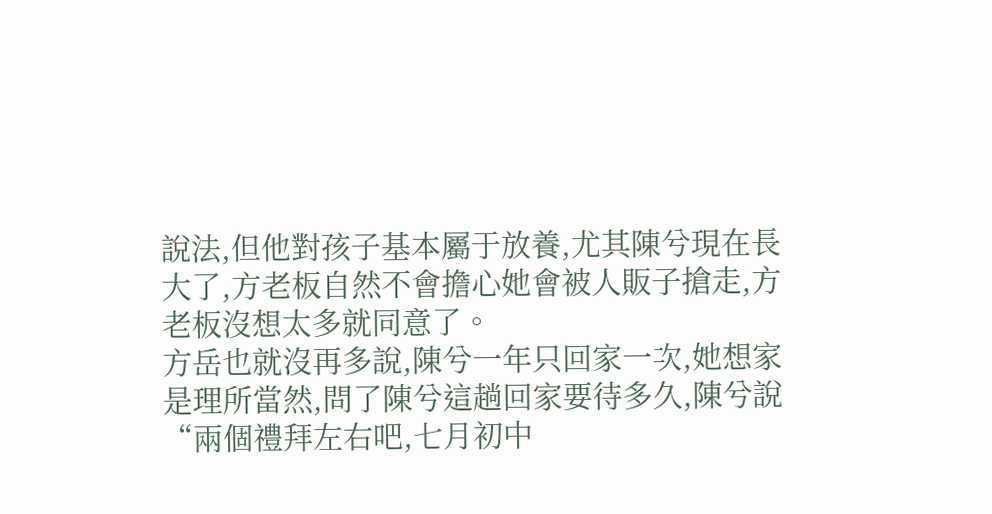說法,但他對孩子基本屬于放養,尤其陳兮現在長大了,方老板自然不會擔心她會被人販子搶走,方老板沒想太多就同意了。
方岳也就沒再多說,陳兮一年只回家一次,她想家是理所當然,問了陳兮這趟回家要待多久,陳兮說“兩個禮拜左右吧,七月初中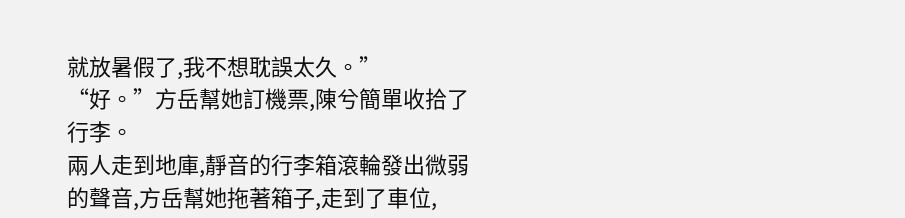就放暑假了,我不想耽誤太久。”
“好。”方岳幫她訂機票,陳兮簡單收拾了行李。
兩人走到地庫,靜音的行李箱滾輪發出微弱的聲音,方岳幫她拖著箱子,走到了車位,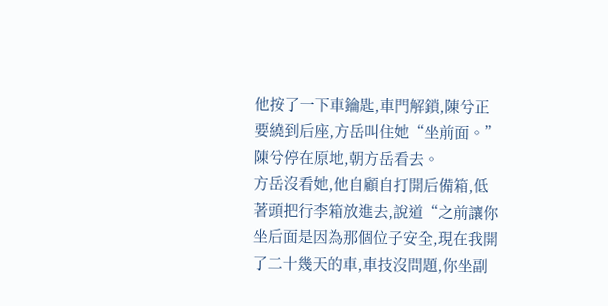他按了一下車鑰匙,車門解鎖,陳兮正要繞到后座,方岳叫住她“坐前面。”
陳兮停在原地,朝方岳看去。
方岳沒看她,他自顧自打開后備箱,低著頭把行李箱放進去,說道“之前讓你坐后面是因為那個位子安全,現在我開了二十幾天的車,車技沒問題,你坐副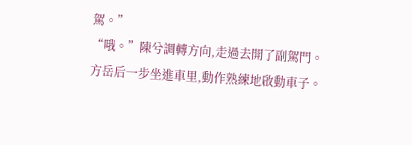駕。”
“哦。”陳兮調轉方向,走過去開了副駕門。
方岳后一步坐進車里,動作熟練地啟動車子。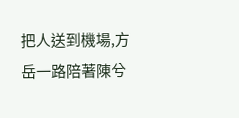把人送到機場,方岳一路陪著陳兮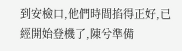到安檢口,他們時間掐得正好,已經開始登機了,陳兮準備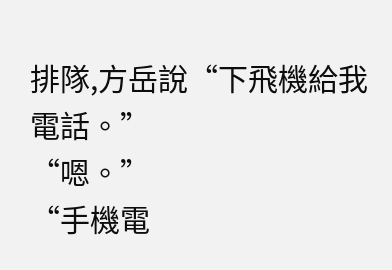排隊,方岳說“下飛機給我電話。”
“嗯。”
“手機電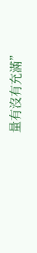量有沒有充滿”